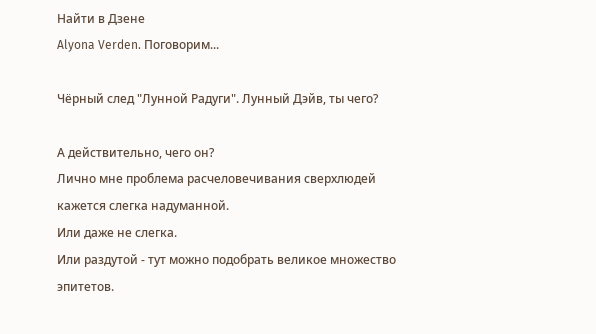Найти в Дзене
Alyona Verden. Поговорим...

Чёрный след "Лунной Радуги". Лунный Дэйв, ты чего?

А действительно, чего он?
Лично мне проблема расчеловечивания сверхлюдей кажется слегка надуманной.
Или даже не слегка.
Или раздутой - тут можно подобрать великое множество эпитетов.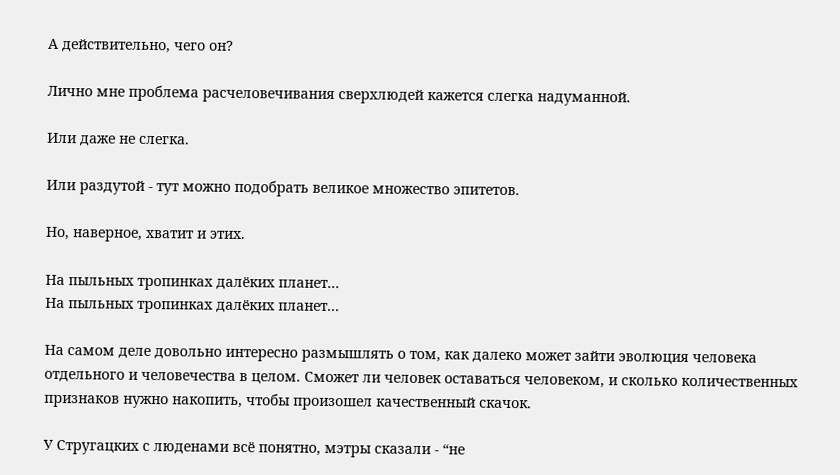А действительно, чего он?

Лично мне проблема расчеловечивания сверхлюдей кажется слегка надуманной.

Или даже не слегка.

Или раздутой - тут можно подобрать великое множество эпитетов.

Но, наверное, хватит и этих.

На пыльных тропинках далёких планет...
На пыльных тропинках далёких планет...

На самом деле довольно интересно размышлять о том, как далеко может зайти эволюция человека отдельного и человечества в целом. Сможет ли человек оставаться человеком, и сколько количественных признаков нужно накопить, чтобы произошел качественный скачок.

У Стругацких с люденами всё понятно, мэтры сказали - “не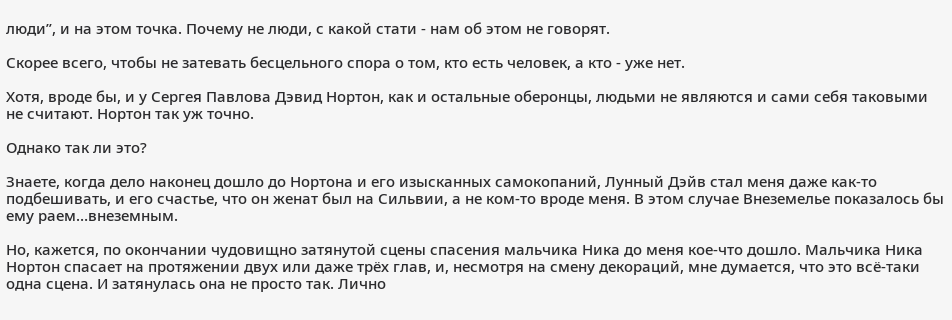люди”, и на этом точка. Почему не люди, с какой стати - нам об этом не говорят.

Скорее всего, чтобы не затевать бесцельного спора о том, кто есть человек, а кто - уже нет.

Хотя, вроде бы, и у Сергея Павлова Дэвид Нортон, как и остальные оберонцы, людьми не являются и сами себя таковыми не считают. Нортон так уж точно.

Однако так ли это?

Знаете, когда дело наконец дошло до Нортона и его изысканных самокопаний, Лунный Дэйв стал меня даже как-то подбешивать, и его счастье, что он женат был на Сильвии, а не ком-то вроде меня. В этом случае Внеземелье показалось бы ему раем…внеземным.

Но, кажется, по окончании чудовищно затянутой сцены спасения мальчика Ника до меня кое-что дошло. Мальчика Ника Нортон спасает на протяжении двух или даже трёх глав, и, несмотря на смену декораций, мне думается, что это всё-таки одна сцена. И затянулась она не просто так. Лично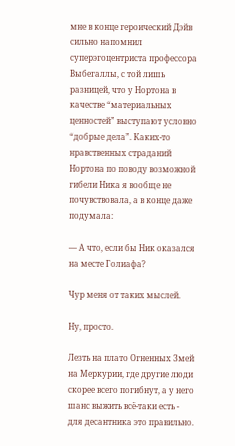мне в конце героический Дэйв сильно напомнил суперэгоцентриста профессора Выбегаллы, с той лишь разницей, что у Нортона в качестве “материальных ценностей” выступают условно “добрые дела”. Каких-то нравственных страданий Нортона по поводу возможной гибели Ника я вообще не почувствовала, а в конце даже подумала:

— А что, если бы Ник оказался на месте Голиафа?

Чур меня от таких мыслей.

Ну, просто.

Лезть на плато Огненных Змей на Меркурии, где другие люди скорее всего погибнут, а у него шанс выжить всё-таки есть - для десантника это правильно.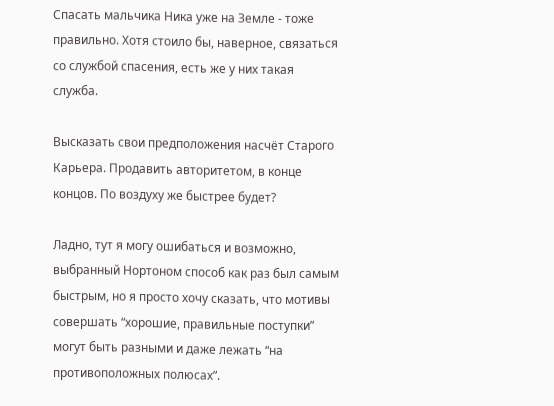Спасать мальчика Ника уже на Земле - тоже правильно. Хотя стоило бы, наверное, связаться со службой спасения, есть же у них такая служба.

Высказать свои предположения насчёт Старого Карьера. Продавить авторитетом, в конце концов. По воздуху же быстрее будет?

Ладно, тут я могу ошибаться и возможно, выбранный Нортоном способ как раз был самым быстрым, но я просто хочу сказать, что мотивы совершать “хорошие, правильные поступки” могут быть разными и даже лежать “на противоположных полюсах”.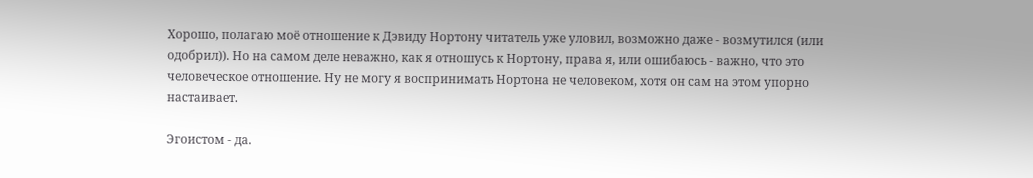Хорошо, полагаю моё отношение к Дэвиду Нортону читатель уже уловил, возможно даже - возмутился (или одобрил)). Но на самом деле неважно, как я отношусь к Нортону, права я, или ошибаюсь - важно, что это человеческое отношение. Ну не могу я воспринимать Нортона не человеком, хотя он сам на этом упорно настаивает.

Эгоистом - да.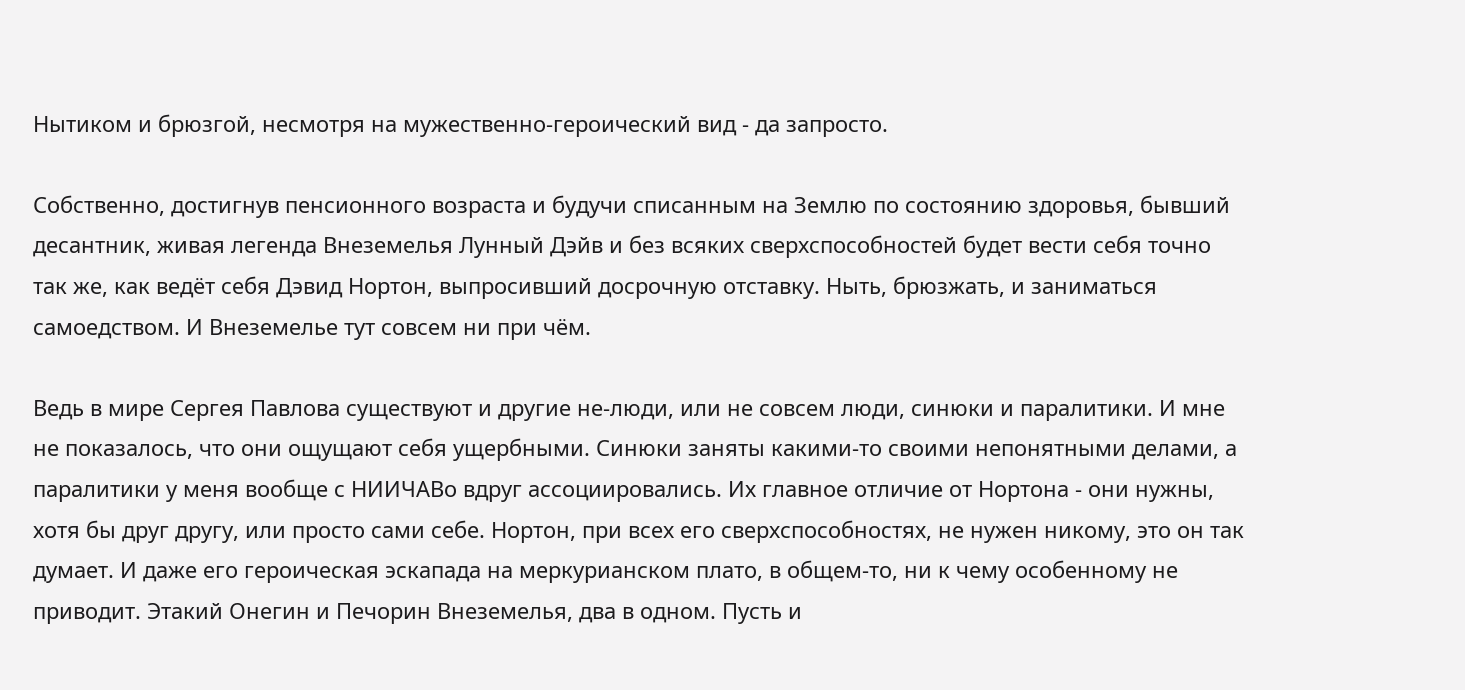Нытиком и брюзгой, несмотря на мужественно-героический вид - да запросто.

Собственно, достигнув пенсионного возраста и будучи списанным на Землю по состоянию здоровья, бывший десантник, живая легенда Внеземелья Лунный Дэйв и без всяких сверхспособностей будет вести себя точно так же, как ведёт себя Дэвид Нортон, выпросивший досрочную отставку. Ныть, брюзжать, и заниматься самоедством. И Внеземелье тут совсем ни при чём.

Ведь в мире Сергея Павлова существуют и другие не-люди, или не совсем люди, синюки и паралитики. И мне не показалось, что они ощущают себя ущербными. Синюки заняты какими-то своими непонятными делами, а паралитики у меня вообще с НИИЧАВо вдруг ассоциировались. Их главное отличие от Нортона - они нужны, хотя бы друг другу, или просто сами себе. Нортон, при всех его сверхспособностях, не нужен никому, это он так думает. И даже его героическая эскапада на меркурианском плато, в общем-то, ни к чему особенному не приводит. Этакий Онегин и Печорин Внеземелья, два в одном. Пусть и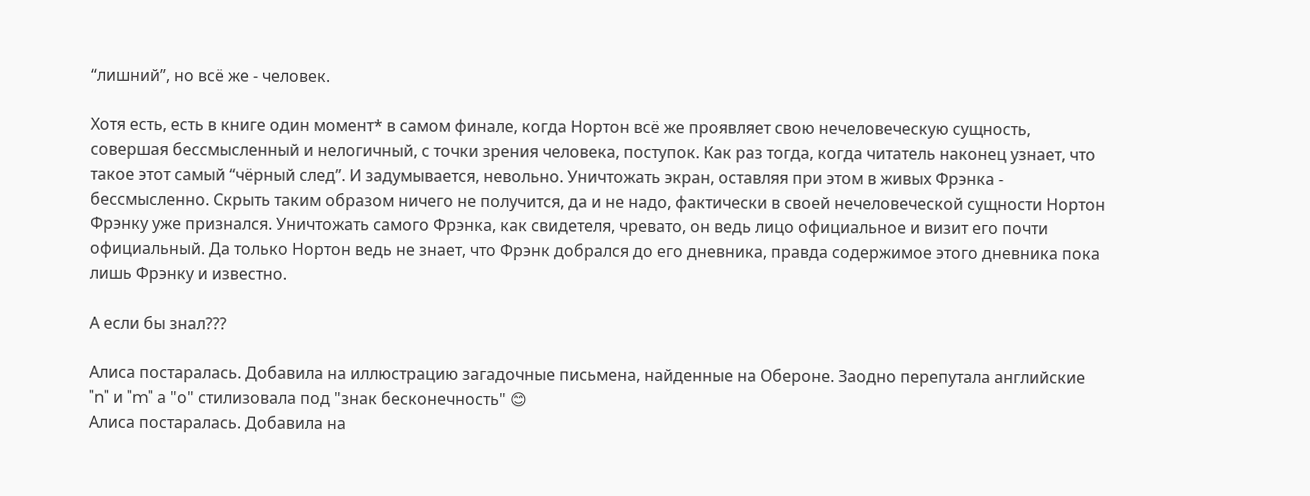“лишний”, но всё же - человек.

Хотя есть, есть в книге один момент* в самом финале, когда Нортон всё же проявляет свою нечеловеческую сущность, совершая бессмысленный и нелогичный, с точки зрения человека, поступок. Как раз тогда, когда читатель наконец узнает, что такое этот самый “чёрный след”. И задумывается, невольно. Уничтожать экран, оставляя при этом в живых Фрэнка - бессмысленно. Скрыть таким образом ничего не получится, да и не надо, фактически в своей нечеловеческой сущности Нортон Фрэнку уже признался. Уничтожать самого Фрэнка, как свидетеля, чревато, он ведь лицо официальное и визит его почти официальный. Да только Нортон ведь не знает, что Фрэнк добрался до его дневника, правда содержимое этого дневника пока лишь Фрэнку и известно.

А если бы знал???

Алиса постаралась. Добавила на иллюстрацию загадочные письмена, найденные на Обероне. Заодно перепутала английские "n" и "m" а "о" стилизовала под "знак бесконечность" 😊
Алиса постаралась. Добавила на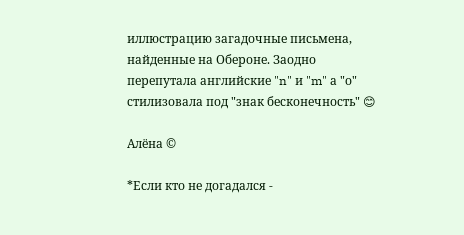иллюстрацию загадочные письмена, найденные на Обероне. Заодно перепутала английские "n" и "m" а "о" стилизовала под "знак бесконечность" 😊

Алёна ©

*Если кто не догадался -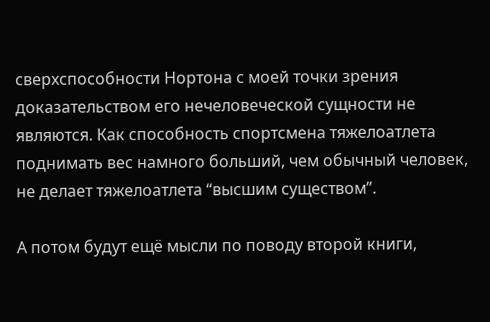сверхспособности Нортона с моей точки зрения доказательством его нечеловеческой сущности не являются. Как способность спортсмена тяжелоатлета поднимать вес намного больший, чем обычный человек, не делает тяжелоатлета “высшим существом”.

А потом будут ещё мысли по поводу второй книги,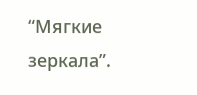“Мягкие зеркала”.